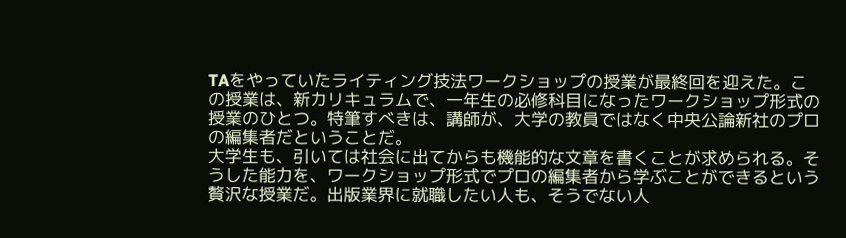TAをやっていたライティング技法ワークショップの授業が最終回を迎えた。この授業は、新カリキュラムで、一年生の必修科目になったワークショップ形式の授業のひとつ。特筆すべきは、講師が、大学の教員ではなく中央公論新社のプロの編集者だということだ。
大学生も、引いては社会に出てからも機能的な文章を書くことが求められる。そうした能力を、ワークショップ形式でプロの編集者から学ぶことができるという贅沢な授業だ。出版業界に就職したい人も、そうでない人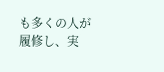も多くの人が履修し、実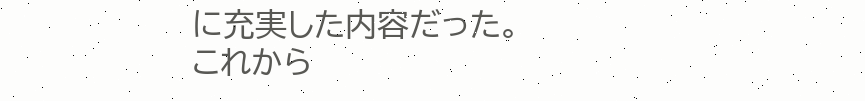に充実した内容だった。
これから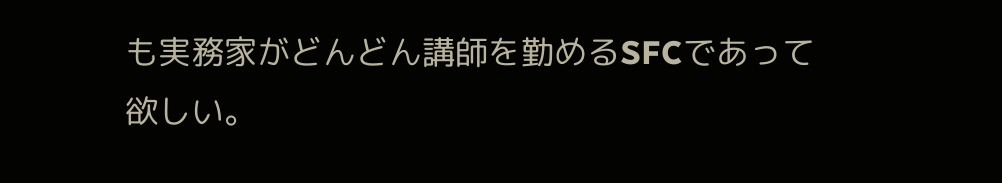も実務家がどんどん講師を勤めるSFCであって欲しい。